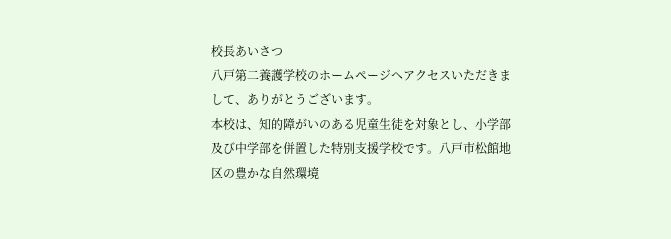校長あいさつ
八戸第二養護学校のホームページへアクセスいただきまして、ありがとうございます。
本校は、知的障がいのある児童生徒を対象とし、小学部及び中学部を併置した特別支援学校です。八戸市松館地区の豊かな自然環境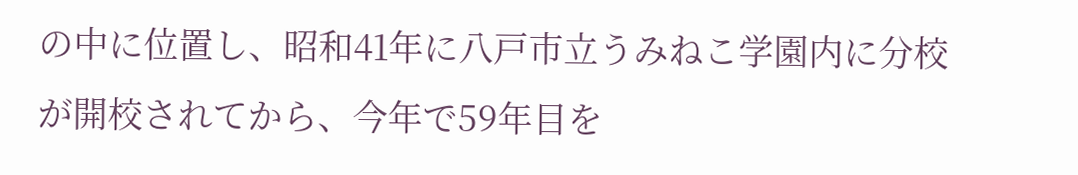の中に位置し、昭和41年に八戸市立うみねこ学園内に分校が開校されてから、今年で59年目を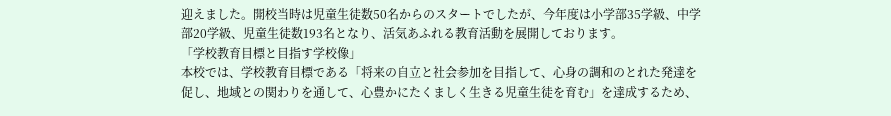迎えました。開校当時は児童生徒数50名からのスタートでしたが、今年度は小学部35学級、中学部20学級、児童生徒数193名となり、活気あふれる教育活動を展開しております。
「学校教育目標と目指す学校像」
本校では、学校教育目標である「将来の自立と社会参加を目指して、心身の調和のとれた発達を促し、地域との関わりを通して、心豊かにたくましく生きる児童生徒を育む」を達成するため、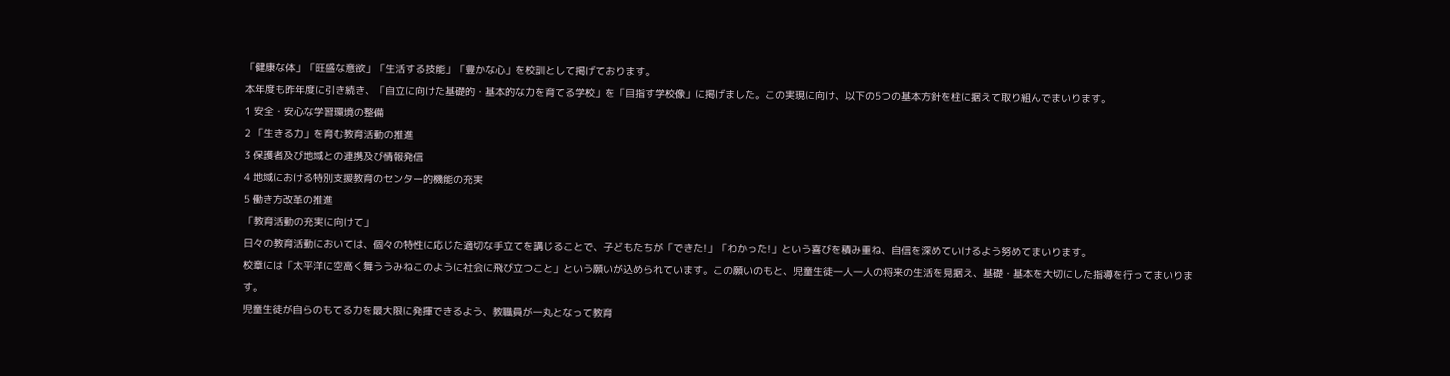「健康な体」「旺盛な意欲」「生活する技能」「豊かな心」を校訓として掲げております。
本年度も昨年度に引き続き、「自立に向けた基礎的・基本的な力を育てる学校」を「目指す学校像」に掲げました。この実現に向け、以下の5つの基本方針を柱に据えて取り組んでまいります。
1 安全・安心な学習環境の整備
2 「生きる力」を育む教育活動の推進
3 保護者及び地域との連携及び情報発信
4 地域における特別支援教育のセンター的機能の充実
5 働き方改革の推進
「教育活動の充実に向けて」
日々の教育活動においては、個々の特性に応じた適切な手立てを講じることで、子どもたちが「できた!」「わかった!」という喜びを積み重ね、自信を深めていけるよう努めてまいります。
校章には「太平洋に空高く舞ううみねこのように社会に飛び立つこと」という願いが込められています。この願いのもと、児童生徒一人一人の将来の生活を見据え、基礎・基本を大切にした指導を行ってまいります。
児童生徒が自らのもてる力を最大限に発揮できるよう、教職員が一丸となって教育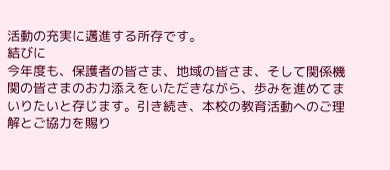活動の充実に邁進する所存です。
結びに
今年度も、保護者の皆さま、地域の皆さま、そして関係機関の皆さまのお力添えをいただきながら、歩みを進めてまいりたいと存じます。引き続き、本校の教育活動へのご理解とご協力を賜り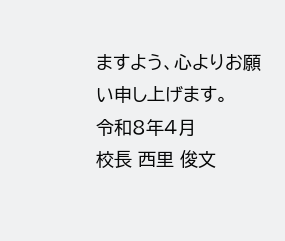ますよう、心よりお願い申し上げます。
令和8年4月
校長 西里 俊文